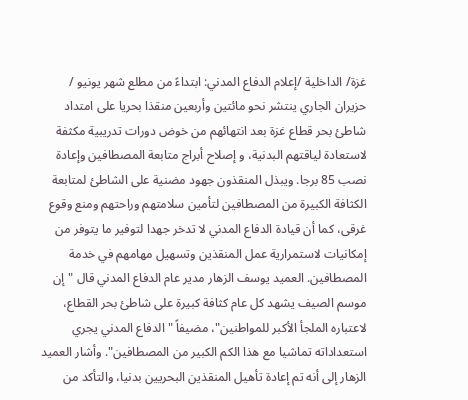غزة/ الداخلية /إعلام الدفاع المدني: ابتداءً من مطلع شهر يونيو / حزيران الجاري ينتشر نحو مائتين وأربعين منقذا بحريا على امتداد شاطئ بحر قطاع غزة بعد انتهائهم من خوض دورات تدريبية مكثفة لاستعادة لياقتهم البدنية، و إصلاح أبراج متابعة المصطافين وإعادة نصب 85 برجا. ويبذل المنقذون جهود مضنية على الشاطئ لمتابعة الكثافة الكبيرة من المصطافين لتأمين سلامتهم وراحتهم ومنع وقوع غرقى، كما أن قيادة الدفاع المدني لا تدخر جهدا لتوفير ما يتوفر من إمكانيات لاستمرارية عمل المنقذين وتسهيل مهامهم في خدمة المصطافين. العميد يوسف الزهار مدير عام الدفاع المدني قال "إن موسم الصيف يشهد كل عام كثافة كبيرة على شاطئ بحر القطاع، لاعتباره الملجأ الأكبر للمواطنين"، مضيفاً "الدفاع المدني يجري استعداداته تماشيا مع هذا الكم الكبير من المصطافين". وأشار العميد الزهار إلى أنه تم إعادة تأهيل المنقذين البحريين بدنيا، والتأكد من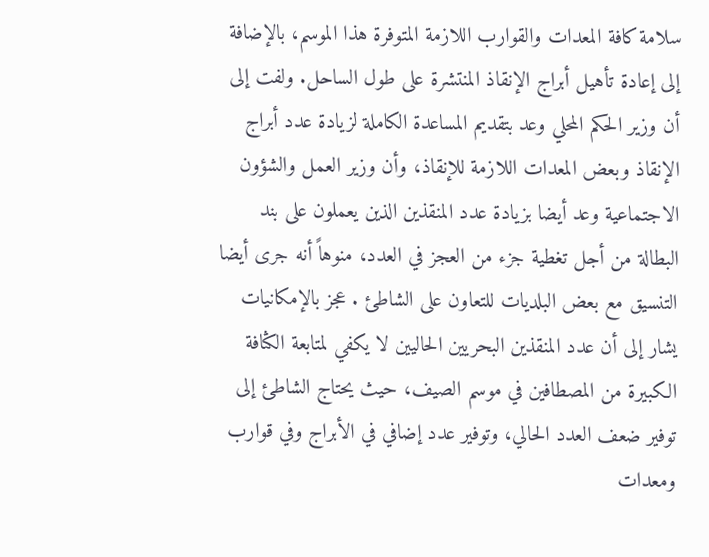سلامة كافة المعدات والقوارب اللازمة المتوفرة هذا الموسم، بالإضافة إلى إعادة تأهيل أبراج الإنقاذ المنتشرة على طول الساحل. ولفت إلى أن وزير الحكم المحلي وعد بتقديم المساعدة الكاملة لزيادة عدد أبراج الإنقاذ وبعض المعدات اللازمة للإنقاذ، وأن وزير العمل والشؤون الاجتماعية وعد أيضا بزيادة عدد المنقذين الذين يعملون على بند البطالة من أجل تغطية جزء من العجز في العدد، منوهاً أنه جرى أيضا التنسيق مع بعض البلديات للتعاون على الشاطئ . عجز بالإمكانيات يشار إلى أن عدد المنقذين البحريين الحاليين لا يكفي لمتابعة الكثافة الكبيرة من المصطافين في موسم الصيف، حيث يحتاج الشاطئ إلى توفير ضعف العدد الحالي، وتوفير عدد إضافي في الأبراج وفي قوارب ومعدات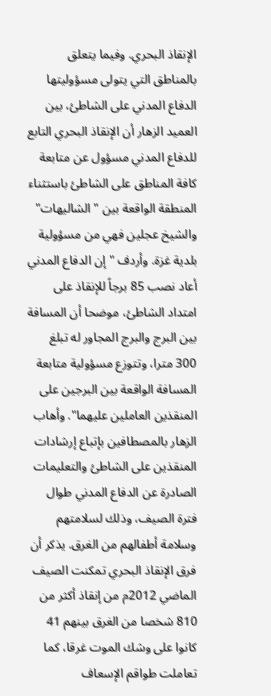الإنقاذ البحري. وفيما يتعلق بالمناطق التي يتولى مسؤوليتها الدفاع المدني على الشاطئ، بين العميد الزهار أن الإنقاذ البحري التابع للدفاع المدني مسؤول عن متابعة كافة المناطق على الشاطئ باستثناء المنطقة الواقعة بين "الشاليهات" والشيخ عجلين فهي من مسؤولية بلدية غزة. وأردف "إن الدفاع المدني أعاد نصب 85 برجاً للإنقاذ على امتداد الشاطئ، موضحا أن المسافة بين البرج والبرج المجاور له تبلغ 300 مترا، وتتوزع مسؤولية متابعة المسافة الواقعة بين البرجين على المنقذين العاملين عليهما". وأهاب الزهار بالمصطافين بإتباع إرشادات المنقذين على الشاطئ والتعليمات الصادرة عن الدفاع المدني طوال فترة الصيف، وذلك لسلامتهم وسلامة أطفالهم من الغرق. يذكر أن فرق الإنقاذ البحري تمكنت الصيف الماضي 2012م من إنقاذ أكثر من 810 شخصا من الغرق بينهم 41 كانوا على وشك الموت غرقا، كما تعاملت طواقم الإسعاف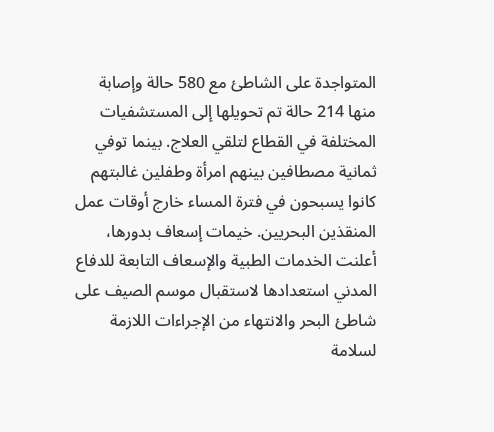المتواجدة على الشاطئ مع 580 حالة وإصابة منها 214 حالة تم تحويلها إلى المستشفيات المختلفة في القطاع لتلقي العلاج. بينما توفي ثمانية مصطافين بينهم امرأة وطفلين غالبتهم كانوا يسبحون في فترة المساء خارج أوقات عمل المنقذين البحريين. خيمات إسعاف بدورها، أعلنت الخدمات الطبية والإسعاف التابعة للدفاع المدني استعدادها لاستقبال موسم الصيف على شاطئ البحر والانتهاء من الإجراءات اللازمة لسلامة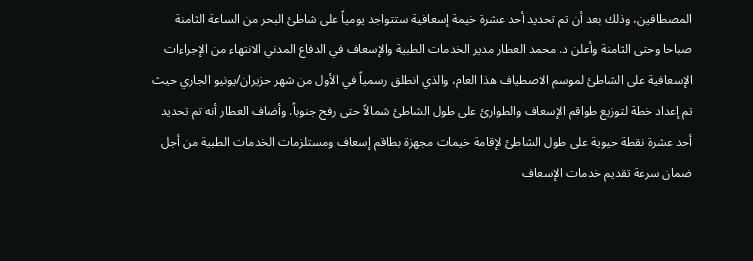المصطافين، وذلك بعد أن تم تحديد أحد عشرة خيمة إسعافية ستتواجد يومياً على شاطئ البحر من الساعة الثامنة صباحا وحتى الثامنة وأعلن د. محمد العطار مدير الخدمات الطبية والإسعاف في الدفاع المدني الانتهاء من الإجراءات الإسعافية على الشاطئ لموسم الاصطياف هذا العام، والذي انطلق رسمياً في الأول من شهر حزيران/يونيو الجاري حيث تم إعداد خطة لتوزيع طواقم الإسعاف والطوارئ على طول الشاطئ شمالاً حتى رفح جنوباً. وأضاف العطار أنه تم تحديد أحد عشرة نقطة حيوية على طول الشاطئ لإقامة خيمات مجهزة بطاقم إسعاف ومستلزمات الخدمات الطبية من أجل ضمان سرعة تقديم خدمات الإسعاف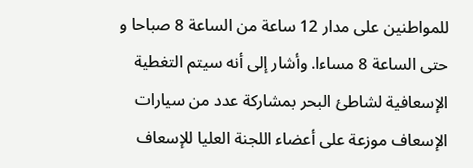للمواطنين على مدار 12 ساعة من الساعة 8 صباحا و حتى الساعة 8 مساءا. وأشار إلى أنه سيتم التغطية الإسعافية لشاطئ البحر بمشاركة عدد من سيارات الإسعاف موزعة على أعضاء اللجنة العليا للإسعاف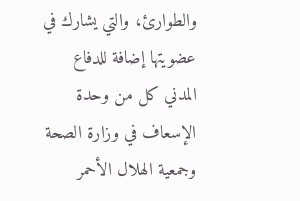والطوارئ، والتي يشارك في عضويتها إضافة للدفاع المدني كل من وحدة الإسعاف في وزارة الصحة وجمعية الهلال الأحمر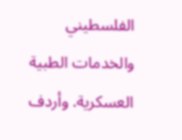الفلسطيني والخدمات الطبية العسكرية. وأردف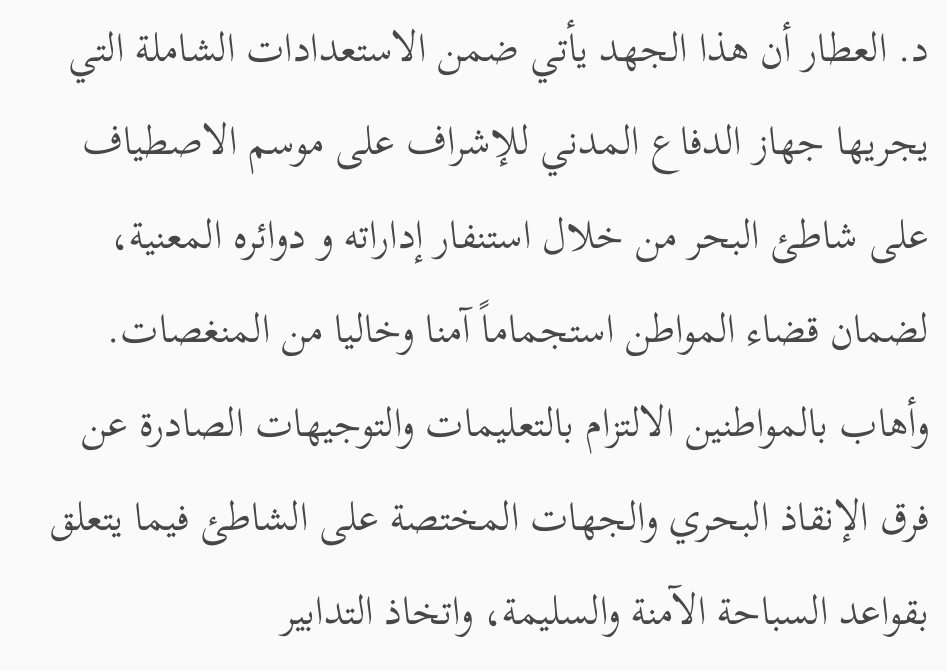د. العطار أن هذا الجهد يأتي ضمن الاستعدادات الشاملة التي يجريها جهاز الدفاع المدني للإشراف على موسم الاصطياف على شاطئ البحر من خلال استنفار إداراته و دوائره المعنية، لضمان قضاء المواطن استجماماً آمنا وخاليا من المنغصات. وأهاب بالمواطنين الالتزام بالتعليمات والتوجيهات الصادرة عن فرق الإنقاذ البحري والجهات المختصة على الشاطئ فيما يتعلق بقواعد السباحة الآمنة والسليمة، واتخاذ التدابير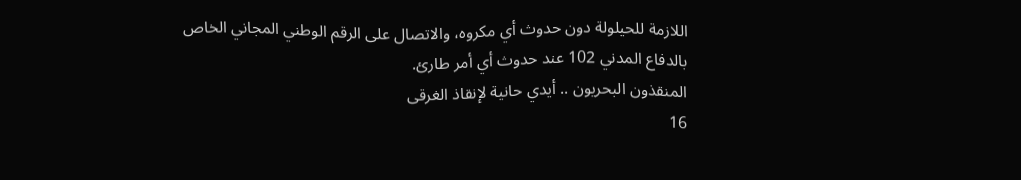اللازمة للحيلولة دون حدوث أي مكروه، والاتصال على الرقم الوطني المجاني الخاص بالدفاع المدني 102 عند حدوث أي أمر طارئ.
المنقذون البحريون .. أيدي حانية لإنقاذ الغرقى
16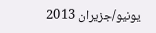يونيو/جزيران 2013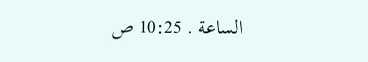الساعة . 10:25 ص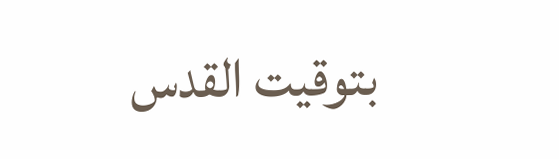بتوقيت القدس